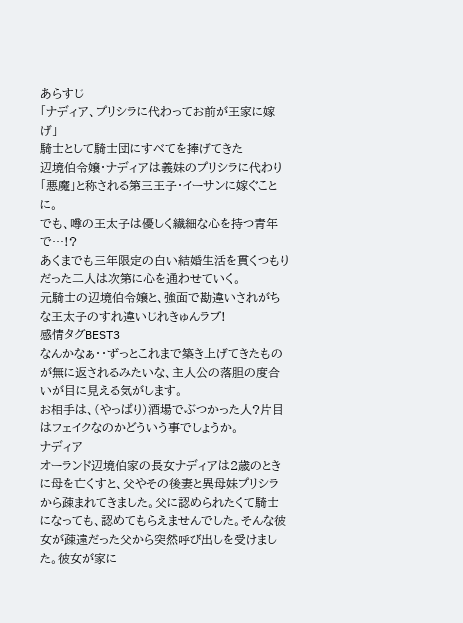あらすじ
「ナディア、プリシラに代わってお前が王家に嫁げ」
騎士として騎士団にすべてを捧げてきた
辺境伯令嬢・ナディアは義妹のプリシラに代わり
「悪魔」と称される第三王子・イーサンに嫁ぐことに。
でも、噂の王太子は優しく繊細な心を持つ青年で…!?
あくまでも三年限定の白い結婚生活を貫くつもりだった二人は次第に心を通わせていく。
元騎士の辺境伯令嬢と、強面で勘違いされがちな王太子のすれ違いじれきゅんラブ!
感情タグBEST3
なんかなぁ・・ずっとこれまで築き上げてきたものが無に返されるみたいな、主人公の落胆の度合いが目に見える気がします。
お相手は、(やっぱり)酒場でぶつかった人?片目はフェイクなのかどういう事でしょうか。
ナディア
オーランド辺境伯家の長女ナディアは2歳のときに母を亡くすと、父やその後妻と異母妹プリシラから疎まれてきました。父に認められたくて騎士になっても、認めてもらえませんでした。そんな彼女が疎遠だった父から突然呼び出しを受けました。彼女が家に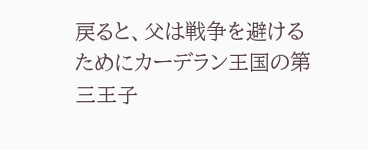戻ると、父は戦争を避けるためにカーデラン王国の第三王子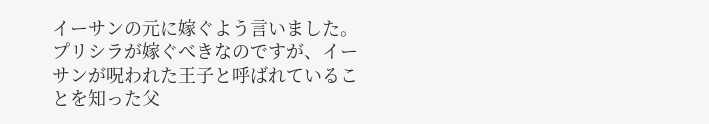イーサンの元に嫁ぐよう言いました。プリシラが嫁ぐべきなのですが、イーサンが呪われた王子と呼ばれていることを知った父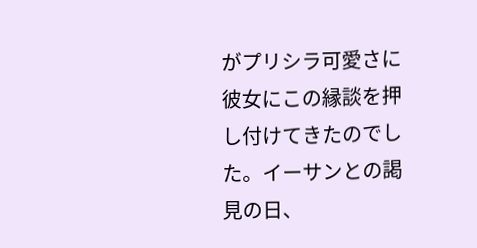がプリシラ可愛さに彼女にこの縁談を押し付けてきたのでした。イーサンとの謁見の日、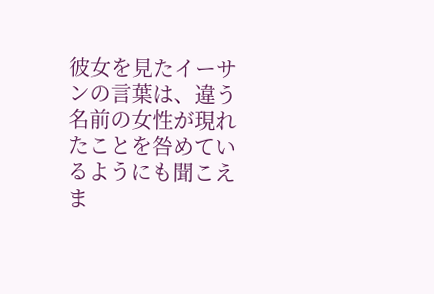彼女を見たイーサンの言葉は、違う名前の女性が現れたことを咎めているようにも聞こえま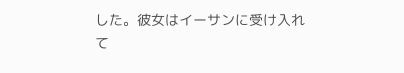した。彼女はイーサンに受け入れて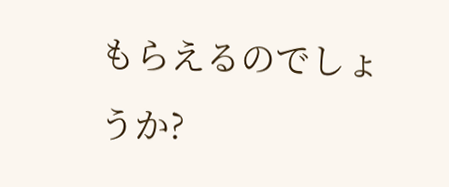もらえるのでしょうか?